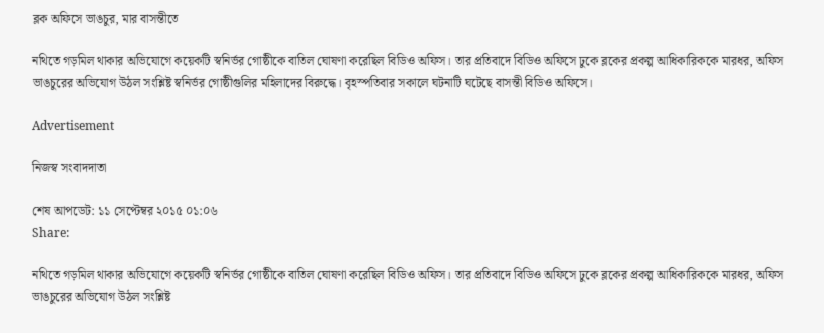ব্লক অফিসে ভাঙচুর, মার বাসন্তীতে

নথিতে গড়মিল থাকার অভিযোগে কয়েকটি স্বনির্ভর গোষ্ঠীকে বাতিল ঘোষণা করেছিল বিডিও অফিস। তার প্রতিবাদে বিডিও অফিসে ঢুকে ব্লকের প্রকল্প আধিকারিককে মারধর, অফিস ভাঙচুরের অভিযোগ উঠল সংশ্লিষ্ট স্বনির্ভর গোষ্ঠীগুলির মহিলাদের বিরুদ্ধে। বৃহস্পতিবার সকালে ঘটনাটি ঘটেছে বাসন্তী বিডিও অফিসে।

Advertisement

নিজস্ব সংবাদদাতা

শেষ আপডেট: ১১ সেপ্টেম্বর ২০১৫ ০১:০৬
Share:

নথিতে গড়মিল থাকার অভিযোগে কয়েকটি স্বনির্ভর গোষ্ঠীকে বাতিল ঘোষণা করেছিল বিডিও অফিস। তার প্রতিবাদে বিডিও অফিসে ঢুকে ব্লকের প্রকল্প আধিকারিককে মারধর, অফিস ভাঙচুরের অভিযোগ উঠল সংশ্লিষ্ট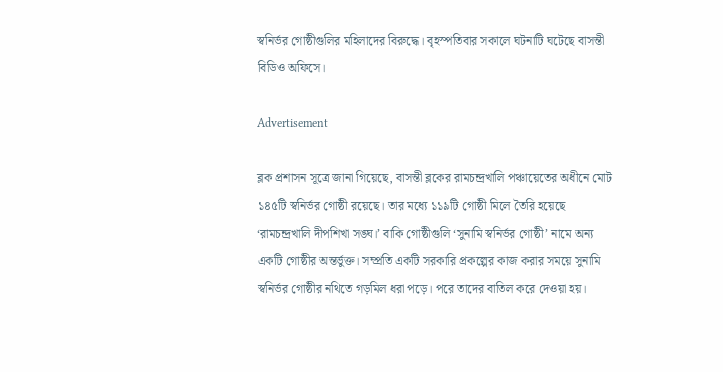স্বনির্ভর গোষ্ঠীগুলির মহিলাদের বিরুদ্ধে। বৃহস্পতিবার সকালে ঘটনাটি ঘটেছে বাসন্তী বিডিও অফিসে।

Advertisement

ব্লক প্রশাসন সূত্রে জানা গিয়েছে, বাসন্তী ব্লকের রামচন্দ্রখালি পঞ্চায়েতের অধীনে মোট ১৪৫টি স্বনির্ভর গোষ্ঠী রয়েছে। তার মধ্যে ১১৯টি গোষ্ঠী মিলে তৈরি হয়েছে ‘রামচন্দ্রখালি দীপশিখা সঙ্ঘ।’ বাকি গোষ্ঠীগুলি ‘সুনামি স্বনির্ভর গোষ্ঠী’ নামে অন্য একটি গোষ্ঠীর অন্তর্ভুক্ত। সম্প্রতি একটি সরকারি প্রকল্পের কাজ করার সময়ে সুনামি স্বনির্ভর গোষ্ঠীর নথিতে গড়মিল ধরা পড়ে। পরে তাদের বাতিল করে দেওয়া হয়।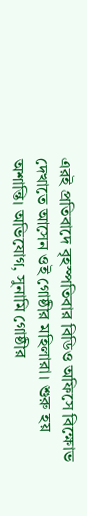এরই প্রতিবাদে বৃহস্পতিবার বিডিও অফিসে বিক্ষোভ দেখাতে আসেন ওই গোষ্ঠীর মহিলারা। শুরু হয় অশান্তি। অভিযোগ, সুনামি গোষ্ঠীর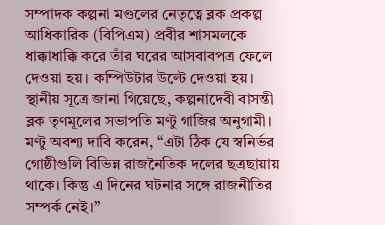সম্পাদক কল্পনা মণ্ডলের নেতৃত্বে ব্লক প্রকল্প আধিকারিক (বিপিএম) প্রবীর শাসমলকে ধাক্কাধাক্কি করে তাঁর ঘরের আসবাবপত্র ফেলে দেওয়া হয়। কম্পিউটার উল্টে দেওয়া হয়। স্থানীয় সূত্রে জানা গিয়েছে, কল্পনাদেবী বাসন্তী ব্লক তৃণমূলের সভাপতি মণ্টু গাজির অনুগামী। মণ্টু অবশ্য দাবি করেন, ‘‘এটা ঠিক যে স্বনির্ভর গোষ্ঠীগুলি বিভিন্ন রাজনৈতিক দলের ছত্রছায়ায় থাকে। কিন্তু এ দিনের ঘটনার সঙ্গে রাজনীতির সম্পর্ক নেই।’’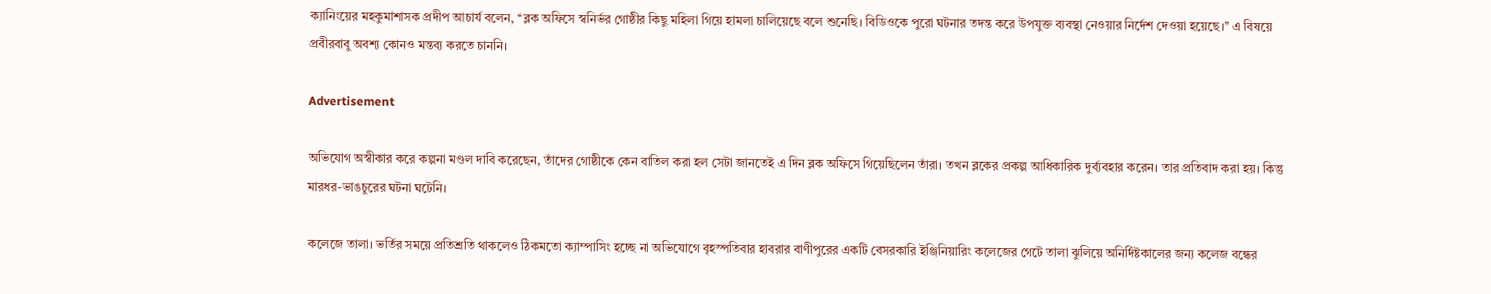ক্যানিংয়ের মহকুমাশাসক প্রদীপ আচার্য বলেন, ‘‘ব্লক অফিসে স্বনির্ভর গোষ্ঠীর কিছু মহিলা গিয়ে হামলা চালিয়েছে বলে শুনেছি। বিডিওকে পুরো ঘটনার তদন্ত করে উপযুক্ত ব্যবস্থা নেওয়ার নির্দেশ দেওয়া হয়েছে।’’ এ বিষয়ে প্রবীরবাবু অবশ্য কোনও মন্তব্য করতে চাননি।

Advertisement

অভিযোগ অস্বীকার করে কল্পনা মণ্ডল দাবি করেছেন, তাঁদের গোষ্ঠীকে কেন বাতিল করা হল সেটা জানতেই এ দিন ব্লক অফিসে গিয়েছিলেন তাঁরা। তখন ব্লকের প্রকল্প আধিকারিক দুর্ব্যবহার করেন। তার প্রতিবাদ করা হয়। কিন্তু মারধর-ভাঙচুরের ঘটনা ঘটেনি।

কলেজে তালা। ভর্তির সময়ে প্রতিশ্রতি থাকলেও ঠিকমতো ক্যাম্পাসিং হচ্ছে না অভিযোগে বৃহস্পতিবার হাবরার বাণীপুরের একটি বেসরকারি ইঞ্জিনিয়ারিং কলেজের গেটে তালা ঝুলিয়ে অনির্দিষ্টকালের জন্য কলেজ বন্ধের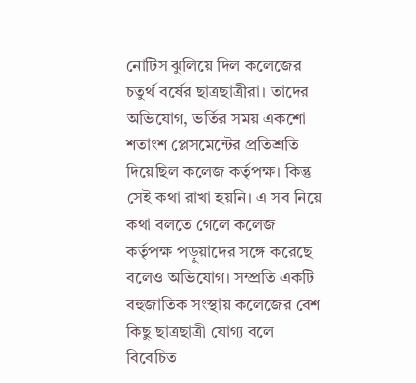নোটিস ঝুলিয়ে দিল কলেজের চতুর্থ বর্ষের ছাত্রছাত্রীরা। তাদের অভিযোগ, ভর্তির সময় একশো শতাংশ প্লেসমেন্টের প্রতিশ্রতি দিয়েছিল কলেজ কর্তৃপক্ষ। কিন্তু সেই কথা রাখা হয়নি। এ সব নিয়ে কথা বলতে গেলে কলেজ কর্তৃপক্ষ পড়ুয়াদের সঙ্গে করেছে বলেও অভিযোগ। সম্প্রতি একটি বহুজাতিক সংস্থায় কলেজের বেশ কিছু ছাত্রছাত্রী যোগ্য বলে বিবেচিত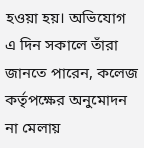হওয়া হয়। অভিযোগ এ দিন সকালে তাঁরা জানতে পারেন, কলেজ কর্তৃপক্ষের অনুমোদন না মেলায়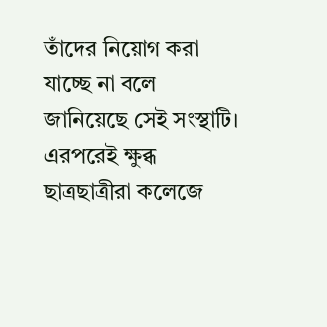তাঁদের নিয়োগ করা যাচ্ছে না বলে জানিয়েছে সেই সংস্থাটি। এরপরেই ক্ষুব্ধ ছাত্রছাত্রীরা কলেজে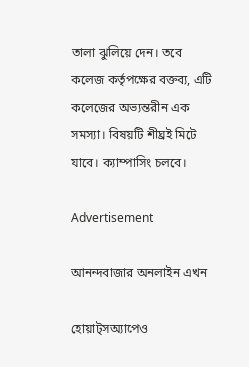তালা ঝুলিয়ে দেন। তবে কলেজ কর্তৃপক্ষের বক্তব্য, এটি কলেজের অভ্যন্তরীন এক সমস্যা। বিষয়টি শীঘ্রই মিটে যাবে। ক্যাম্পাসিং চলবে।

Advertisement

আনন্দবাজার অনলাইন এখন

হোয়াট্‌সঅ্যাপেও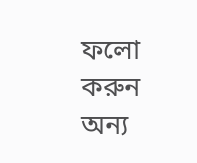ফলো করুন
অন্য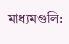মাধ্যমগুলি: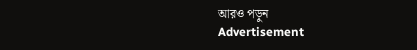আরও পড়ুন
Advertisement